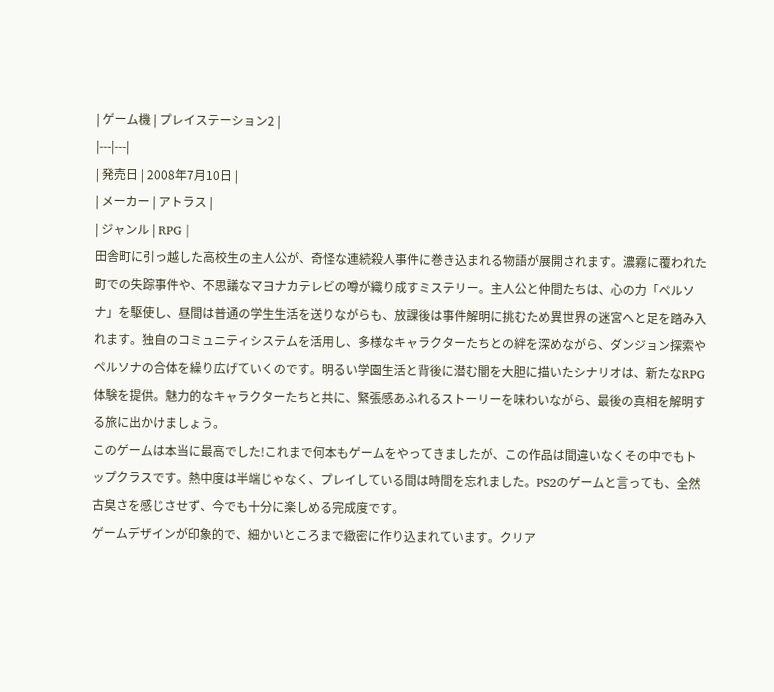| ゲーム機 | プレイステーション2 |
|---|---|
| 発売日 | 2008年7月10日 |
| メーカー | アトラス |
| ジャンル | RPG |
田舎町に引っ越した高校生の主人公が、奇怪な連続殺人事件に巻き込まれる物語が展開されます。濃霧に覆われた町での失踪事件や、不思議なマヨナカテレビの噂が織り成すミステリー。主人公と仲間たちは、心の力「ペルソナ」を駆使し、昼間は普通の学生生活を送りながらも、放課後は事件解明に挑むため異世界の迷宮へと足を踏み入れます。独自のコミュニティシステムを活用し、多様なキャラクターたちとの絆を深めながら、ダンジョン探索やペルソナの合体を繰り広げていくのです。明るい学園生活と背後に潜む闇を大胆に描いたシナリオは、新たなRPG体験を提供。魅力的なキャラクターたちと共に、緊張感あふれるストーリーを味わいながら、最後の真相を解明する旅に出かけましょう。
このゲームは本当に最高でした!これまで何本もゲームをやってきましたが、この作品は間違いなくその中でもトップクラスです。熱中度は半端じゃなく、プレイしている間は時間を忘れました。PS2のゲームと言っても、全然古臭さを感じさせず、今でも十分に楽しめる完成度です。
ゲームデザインが印象的で、細かいところまで緻密に作り込まれています。クリア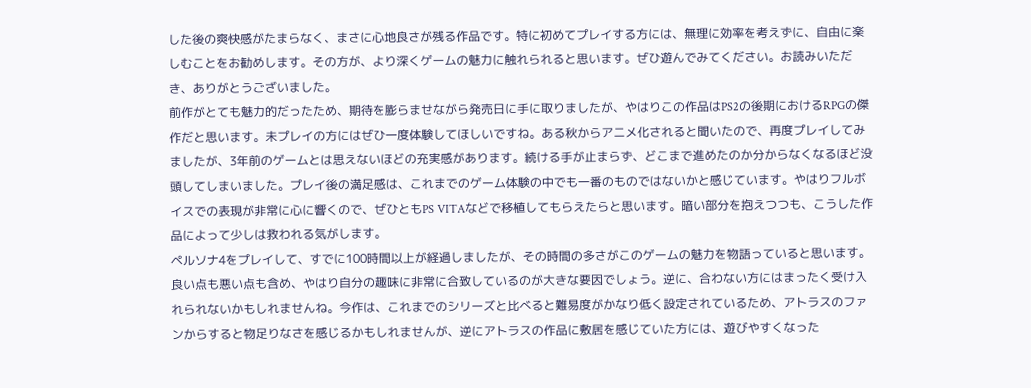した後の爽快感がたまらなく、まさに心地良さが残る作品です。特に初めてプレイする方には、無理に効率を考えずに、自由に楽しむことをお勧めします。その方が、より深くゲームの魅力に触れられると思います。ぜひ遊んでみてください。お読みいただき、ありがとうございました。
前作がとても魅力的だったため、期待を膨らませながら発売日に手に取りましたが、やはりこの作品はPS2の後期におけるRPGの傑作だと思います。未プレイの方にはぜひ一度体験してほしいですね。ある秋からアニメ化されると聞いたので、再度プレイしてみましたが、3年前のゲームとは思えないほどの充実感があります。続ける手が止まらず、どこまで進めたのか分からなくなるほど没頭してしまいました。プレイ後の満足感は、これまでのゲーム体験の中でも一番のものではないかと感じています。やはりフルボイスでの表現が非常に心に響くので、ぜひともPS VITAなどで移植してもらえたらと思います。暗い部分を抱えつつも、こうした作品によって少しは救われる気がします。
ペルソナ4をプレイして、すでに100時間以上が経過しましたが、その時間の多さがこのゲームの魅力を物語っていると思います。良い点も悪い点も含め、やはり自分の趣味に非常に合致しているのが大きな要因でしょう。逆に、合わない方にはまったく受け入れられないかもしれませんね。今作は、これまでのシリーズと比べると難易度がかなり低く設定されているため、アトラスのファンからすると物足りなさを感じるかもしれませんが、逆にアトラスの作品に敷居を感じていた方には、遊びやすくなった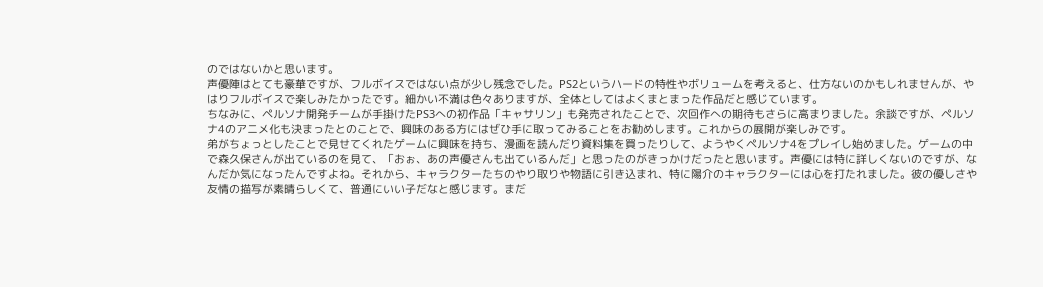のではないかと思います。
声優陣はとても豪華ですが、フルボイスではない点が少し残念でした。PS2というハードの特性やボリュームを考えると、仕方ないのかもしれませんが、やはりフルボイスで楽しみたかったです。細かい不満は色々ありますが、全体としてはよくまとまった作品だと感じています。
ちなみに、ペルソナ開発チームが手掛けたPS3への初作品「キャサリン」も発売されたことで、次回作への期待もさらに高まりました。余談ですが、ペルソナ4のアニメ化も決まったとのことで、興味のある方にはぜひ手に取ってみることをお勧めします。これからの展開が楽しみです。
弟がちょっとしたことで見せてくれたゲームに興味を持ち、漫画を読んだり資料集を買ったりして、ようやくペルソナ4をプレイし始めました。ゲームの中で森久保さんが出ているのを見て、「おぉ、あの声優さんも出ているんだ」と思ったのがきっかけだったと思います。声優には特に詳しくないのですが、なんだか気になったんですよね。それから、キャラクターたちのやり取りや物語に引き込まれ、特に陽介のキャラクターには心を打たれました。彼の優しさや友情の描写が素晴らしくて、普通にいい子だなと感じます。まだ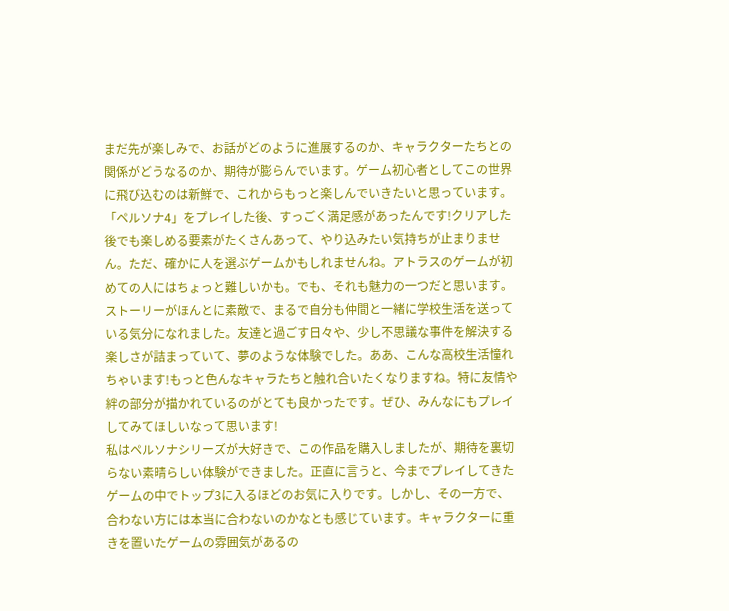まだ先が楽しみで、お話がどのように進展するのか、キャラクターたちとの関係がどうなるのか、期待が膨らんでいます。ゲーム初心者としてこの世界に飛び込むのは新鮮で、これからもっと楽しんでいきたいと思っています。
「ペルソナ4」をプレイした後、すっごく満足感があったんです!クリアした後でも楽しめる要素がたくさんあって、やり込みたい気持ちが止まりません。ただ、確かに人を選ぶゲームかもしれませんね。アトラスのゲームが初めての人にはちょっと難しいかも。でも、それも魅力の一つだと思います。ストーリーがほんとに素敵で、まるで自分も仲間と一緒に学校生活を送っている気分になれました。友達と過ごす日々や、少し不思議な事件を解決する楽しさが詰まっていて、夢のような体験でした。ああ、こんな高校生活憧れちゃいます!もっと色んなキャラたちと触れ合いたくなりますね。特に友情や絆の部分が描かれているのがとても良かったです。ぜひ、みんなにもプレイしてみてほしいなって思います!
私はペルソナシリーズが大好きで、この作品を購入しましたが、期待を裏切らない素晴らしい体験ができました。正直に言うと、今までプレイしてきたゲームの中でトップ3に入るほどのお気に入りです。しかし、その一方で、合わない方には本当に合わないのかなとも感じています。キャラクターに重きを置いたゲームの雰囲気があるの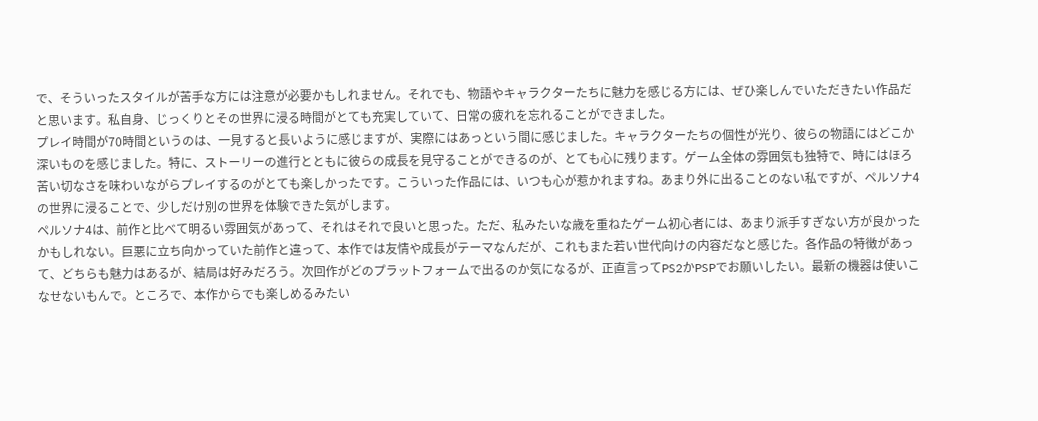で、そういったスタイルが苦手な方には注意が必要かもしれません。それでも、物語やキャラクターたちに魅力を感じる方には、ぜひ楽しんでいただきたい作品だと思います。私自身、じっくりとその世界に浸る時間がとても充実していて、日常の疲れを忘れることができました。
プレイ時間が70時間というのは、一見すると長いように感じますが、実際にはあっという間に感じました。キャラクターたちの個性が光り、彼らの物語にはどこか深いものを感じました。特に、ストーリーの進行とともに彼らの成長を見守ることができるのが、とても心に残ります。ゲーム全体の雰囲気も独特で、時にはほろ苦い切なさを味わいながらプレイするのがとても楽しかったです。こういった作品には、いつも心が惹かれますね。あまり外に出ることのない私ですが、ペルソナ4の世界に浸ることで、少しだけ別の世界を体験できた気がします。
ペルソナ4は、前作と比べて明るい雰囲気があって、それはそれで良いと思った。ただ、私みたいな歳を重ねたゲーム初心者には、あまり派手すぎない方が良かったかもしれない。巨悪に立ち向かっていた前作と違って、本作では友情や成長がテーマなんだが、これもまた若い世代向けの内容だなと感じた。各作品の特徴があって、どちらも魅力はあるが、結局は好みだろう。次回作がどのプラットフォームで出るのか気になるが、正直言ってPS2かPSPでお願いしたい。最新の機器は使いこなせないもんで。ところで、本作からでも楽しめるみたい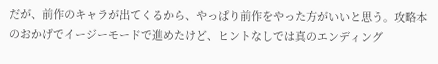だが、前作のキャラが出てくるから、やっぱり前作をやった方がいいと思う。攻略本のおかげでイージーモードで進めたけど、ヒントなしでは真のエンディング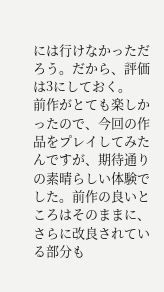には行けなかっただろう。だから、評価は3にしておく。
前作がとても楽しかったので、今回の作品をプレイしてみたんですが、期待通りの素晴らしい体験でした。前作の良いところはそのままに、さらに改良されている部分も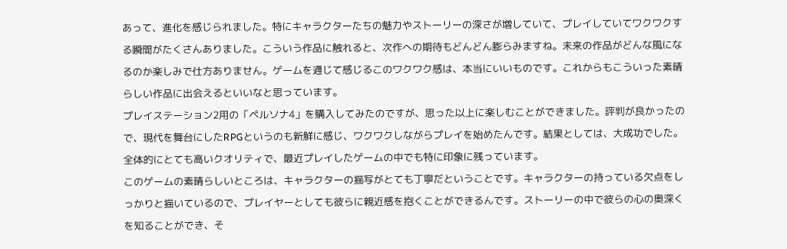あって、進化を感じられました。特にキャラクターたちの魅力やストーリーの深さが増していて、プレイしていてワクワクする瞬間がたくさんありました。こういう作品に触れると、次作への期待もどんどん膨らみますね。未来の作品がどんな風になるのか楽しみで仕方ありません。ゲームを通じて感じるこのワクワク感は、本当にいいものです。これからもこういった素晴らしい作品に出会えるといいなと思っています。
プレイステーション2用の「ペルソナ4」を購入してみたのですが、思った以上に楽しむことができました。評判が良かったので、現代を舞台にしたRPGというのも新鮮に感じ、ワクワクしながらプレイを始めたんです。結果としては、大成功でした。全体的にとても高いクオリティで、最近プレイしたゲームの中でも特に印象に残っています。
このゲームの素晴らしいところは、キャラクターの描写がとても丁寧だということです。キャラクターの持っている欠点をしっかりと描いているので、プレイヤーとしても彼らに親近感を抱くことができるんです。ストーリーの中で彼らの心の奥深くを知ることができ、そ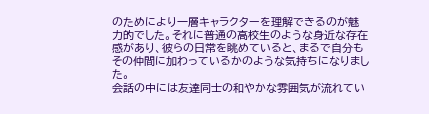のためにより一層キャラクターを理解できるのが魅力的でした。それに普通の高校生のような身近な存在感があり、彼らの日常を眺めていると、まるで自分もその仲間に加わっているかのような気持ちになりました。
会話の中には友達同士の和やかな雰囲気が流れてい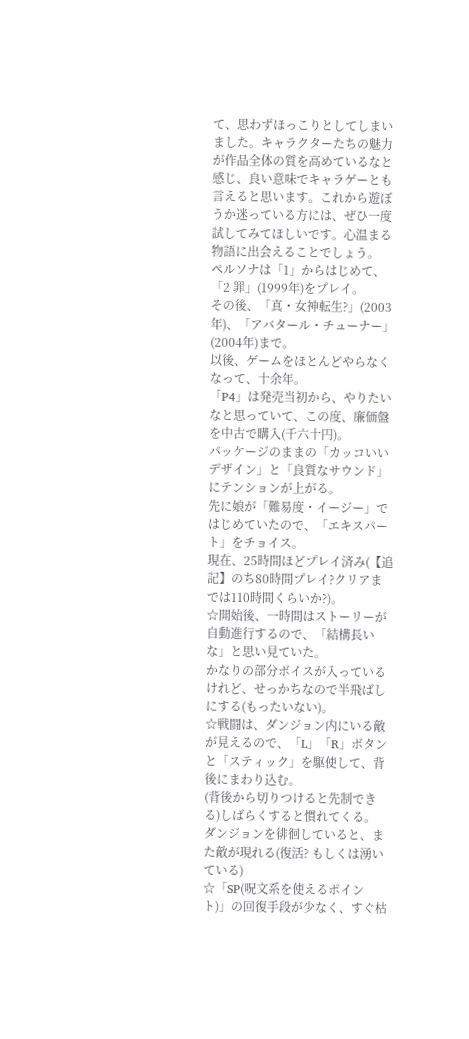て、思わずほっこりとしてしまいました。キャラクターたちの魅力が作品全体の質を高めているなと感じ、良い意味でキャラゲーとも言えると思います。これから遊ぼうか迷っている方には、ぜひ一度試してみてほしいです。心温まる物語に出会えることでしょう。
ペルソナは「1」からはじめて、「2 罪」(1999年)をプレイ。
その後、「真・女神転生?」(2003年)、「アバタール・チューナー」(2004年)まで。
以後、ゲームをほとんどやらなくなって、十余年。
「P4」は発売当初から、やりたいなと思っていて、この度、廉価盤を中古で購入(千六十円)。
パッケージのままの「カッコいいデザイン」と「良質なサウンド」にテンションが上がる。
先に娘が「難易度・イージー」ではじめていたので、「エキスパート」をチョイス。
現在、25時間ほどプレイ済み(【追記】のち80時間プレイ?クリアまでは110時間くらいか?)。
☆開始後、一時間はストーリーが自動進行するので、「結構長いな」と思い見ていた。
かなりの部分ボイスが入っているけれど、せっかちなので半飛ばしにする(もったいない)。
☆戦闘は、ダンジョン内にいる敵が見えるので、「L」「R」ボタンと「スティック」を駆使して、背後にまわり込む。
(背後から切りつけると先制できる)しばらくすると慣れてくる。
ダンジョンを徘徊していると、また敵が現れる(復活? もしくは湧いている)
☆「SP(呪文系を使えるポイント)」の回復手段が少なく、すぐ枯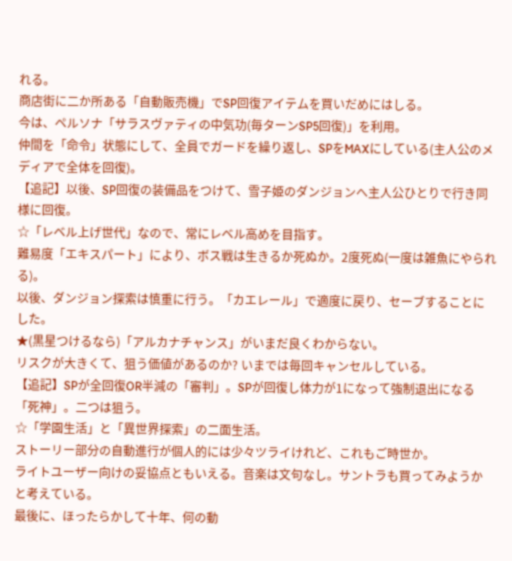れる。
商店街に二か所ある「自動販売機」でSP回復アイテムを買いだめにはしる。
今は、ペルソナ「サラスヴァティの中気功(毎ターンSP5回復)」を利用。
仲間を「命令」状態にして、全員でガードを繰り返し、SPをMAXにしている(主人公のメディアで全体を回復)。
【追記】以後、SP回復の装備品をつけて、雪子姫のダンジョンへ主人公ひとりで行き同様に回復。
☆「レベル上げ世代」なので、常にレベル高めを目指す。
難易度「エキスパート」により、ボス戦は生きるか死ぬか。2度死ぬ(一度は雑魚にやられる)。
以後、ダンジョン探索は慎重に行う。「カエレール」で適度に戻り、セーブすることにした。
★(黒星つけるなら)「アルカナチャンス」がいまだ良くわからない。
リスクが大きくて、狙う価値があるのか? いまでは毎回キャンセルしている。
【追記】SPが全回復OR半減の「審判」。SPが回復し体力が1になって強制退出になる「死神」。二つは狙う。
☆「学園生活」と「異世界探索」の二面生活。
ストーリー部分の自動進行が個人的には少々ツライけれど、これもご時世か。
ライトユーザー向けの妥協点ともいえる。音楽は文句なし。サントラも買ってみようかと考えている。
最後に、ほったらかして十年、何の動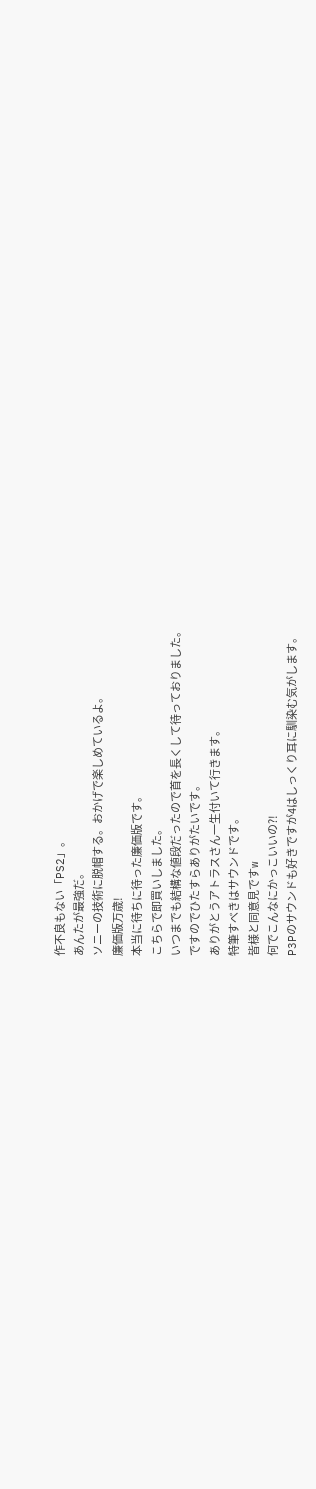作不良もない「PS2」。
あんたが最強だ。
ソニーの技術に脱帽する。おかげで楽しめているよ。
廉価版万歳!
本当に待ちに待った廉価版です。
こちらで即買いしました。
いつまでも結構な値段だったので首を長くして待っておりました。
ですのでひたすらありがたいです。
ありがとうアトラスさん一生付いて行きます。
特筆すべきはサウンドです。
皆様と同意見ですw
何でこんなにかっこいいの?!
P3Pのサウンドも好きですが4はしっくり耳に馴染む気がします。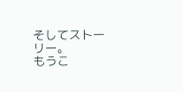そしてストーリー。
もうこ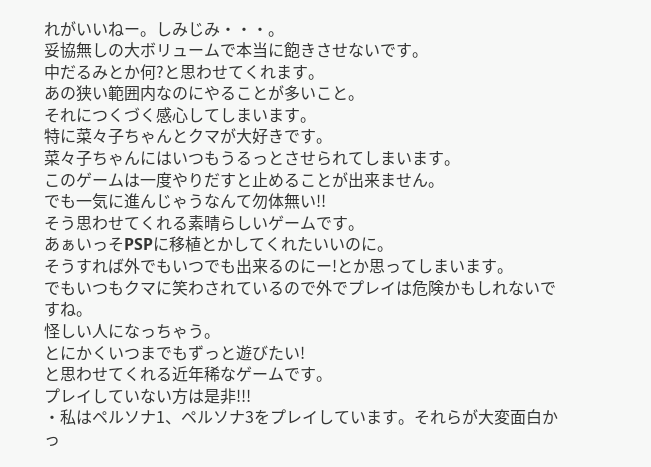れがいいねー。しみじみ・・・。
妥協無しの大ボリュームで本当に飽きさせないです。
中だるみとか何?と思わせてくれます。
あの狭い範囲内なのにやることが多いこと。
それにつくづく感心してしまいます。
特に菜々子ちゃんとクマが大好きです。
菜々子ちゃんにはいつもうるっとさせられてしまいます。
このゲームは一度やりだすと止めることが出来ません。
でも一気に進んじゃうなんて勿体無い!!
そう思わせてくれる素晴らしいゲームです。
あぁいっそPSPに移植とかしてくれたいいのに。
そうすれば外でもいつでも出来るのにー!とか思ってしまいます。
でもいつもクマに笑わされているので外でプレイは危険かもしれないですね。
怪しい人になっちゃう。
とにかくいつまでもずっと遊びたい!
と思わせてくれる近年稀なゲームです。
プレイしていない方は是非!!!
・私はペルソナ1、ペルソナ3をプレイしています。それらが大変面白かっ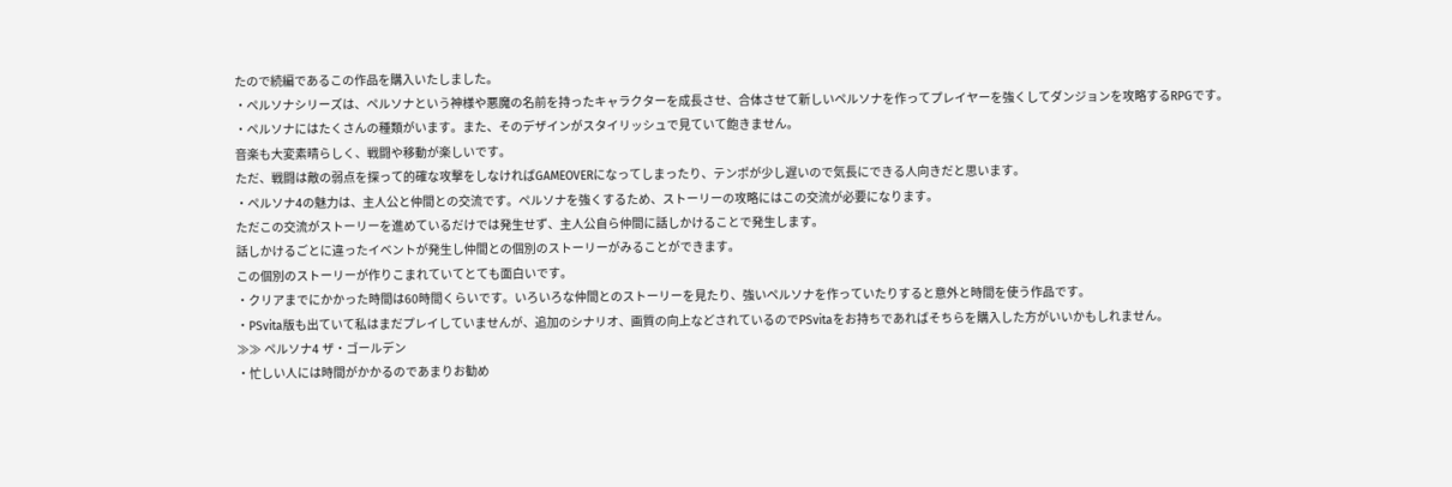たので続編であるこの作品を購入いたしました。
・ペルソナシリーズは、ペルソナという神様や悪魔の名前を持ったキャラクターを成長させ、合体させて新しいペルソナを作ってプレイヤーを強くしてダンジョンを攻略するRPGです。
・ペルソナにはたくさんの種類がいます。また、そのデザインがスタイリッシュで見ていて飽きません。
音楽も大変素晴らしく、戦闘や移動が楽しいです。
ただ、戦闘は敵の弱点を探って的確な攻撃をしなければGAMEOVERになってしまったり、テンポが少し遅いので気長にできる人向きだと思います。
・ペルソナ4の魅力は、主人公と仲間との交流です。ペルソナを強くするため、ストーリーの攻略にはこの交流が必要になります。
ただこの交流がストーリーを進めているだけでは発生せず、主人公自ら仲間に話しかけることで発生します。
話しかけるごとに違ったイベントが発生し仲間との個別のストーリーがみることができます。
この個別のストーリーが作りこまれていてとても面白いです。
・クリアまでにかかった時間は60時間くらいです。いろいろな仲間とのストーリーを見たり、強いペルソナを作っていたりすると意外と時間を使う作品です。
・PSvita版も出ていて私はまだプレイしていませんが、追加のシナリオ、画質の向上などされているのでPSvitaをお持ちであればそちらを購入した方がいいかもしれません。
≫≫ ペルソナ4 ザ・ゴールデン
・忙しい人には時間がかかるのであまりお勧め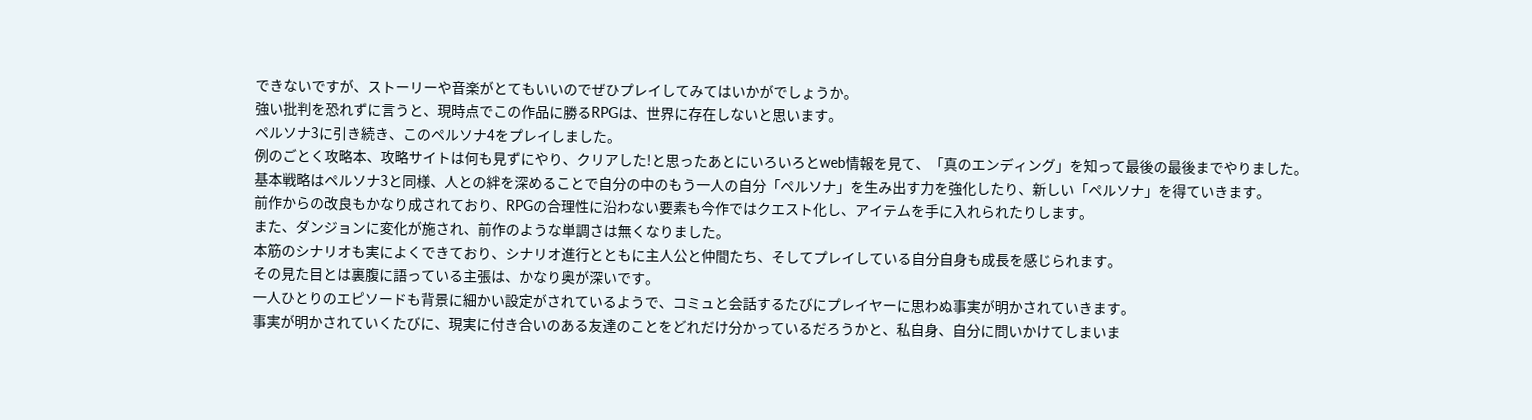できないですが、ストーリーや音楽がとてもいいのでぜひプレイしてみてはいかがでしょうか。
強い批判を恐れずに言うと、現時点でこの作品に勝るRPGは、世界に存在しないと思います。
ペルソナ3に引き続き、このペルソナ4をプレイしました。
例のごとく攻略本、攻略サイトは何も見ずにやり、クリアした!と思ったあとにいろいろとweb情報を見て、「真のエンディング」を知って最後の最後までやりました。
基本戦略はペルソナ3と同様、人との絆を深めることで自分の中のもう一人の自分「ペルソナ」を生み出す力を強化したり、新しい「ペルソナ」を得ていきます。
前作からの改良もかなり成されており、RPGの合理性に沿わない要素も今作ではクエスト化し、アイテムを手に入れられたりします。
また、ダンジョンに変化が施され、前作のような単調さは無くなりました。
本筋のシナリオも実によくできており、シナリオ進行とともに主人公と仲間たち、そしてプレイしている自分自身も成長を感じられます。
その見た目とは裏腹に語っている主張は、かなり奥が深いです。
一人ひとりのエピソードも背景に細かい設定がされているようで、コミュと会話するたびにプレイヤーに思わぬ事実が明かされていきます。
事実が明かされていくたびに、現実に付き合いのある友達のことをどれだけ分かっているだろうかと、私自身、自分に問いかけてしまいま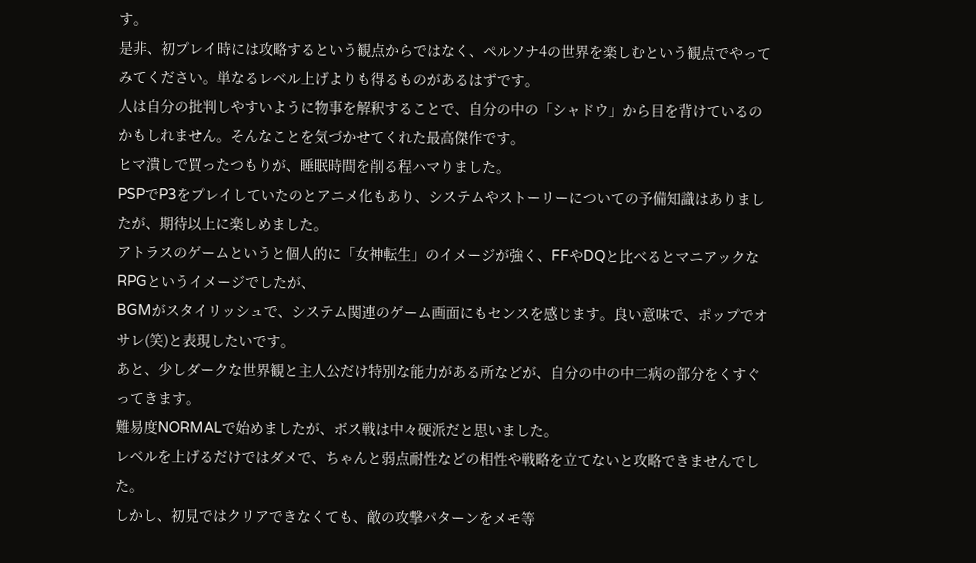す。
是非、初プレイ時には攻略するという観点からではなく、ペルソナ4の世界を楽しむという観点でやってみてください。単なるレベル上げよりも得るものがあるはずです。
人は自分の批判しやすいように物事を解釈することで、自分の中の「シャドウ」から目を背けているのかもしれません。そんなことを気づかせてくれた最高傑作です。
ヒマ潰しで買ったつもりが、睡眠時間を削る程ハマりました。
PSPでP3をプレイしていたのとアニメ化もあり、システムやストーリーについての予備知識はありましたが、期待以上に楽しめました。
アトラスのゲームというと個人的に「女神転生」のイメージが強く、FFやDQと比べるとマニアックなRPGというイメージでしたが、
BGMがスタイリッシュで、システム関連のゲーム画面にもセンスを感じます。良い意味で、ポップでオサレ(笑)と表現したいです。
あと、少しダークな世界観と主人公だけ特別な能力がある所などが、自分の中の中二病の部分をくすぐってきます。
難易度NORMALで始めましたが、ボス戦は中々硬派だと思いました。
レベルを上げるだけではダメで、ちゃんと弱点耐性などの相性や戦略を立てないと攻略できませんでした。
しかし、初見ではクリアできなくても、敵の攻撃パターンをメモ等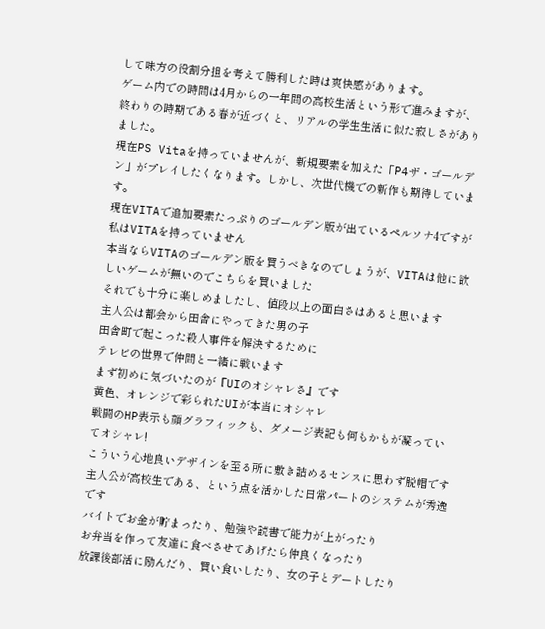して味方の役割分担を考えて勝利した時は爽快感があります。
ゲーム内での時間は4月からの一年間の高校生活という形で進みますが、終わりの時期である春が近づくと、リアルの学生生活に似た寂しさがありました。
現在PS Vitaを持っていませんが、新規要素を加えた「P4ザ・ゴールデン」がプレイしたくなります。しかし、次世代機での新作も期待しています。
現在VITAで追加要素たっぷりのゴールデン版が出ているペルソナ4ですが私はVITAを持っていません
本当ならVITAのゴールデン版を買うべきなのでしょうが、VITAは他に欲しいゲームが無いのでこちらを買いました
それでも十分に楽しめましたし、値段以上の面白さはあると思います
主人公は都会から田舎にやってきた男の子
田舎町で起こった殺人事件を解決するために
テレビの世界で仲間と一緒に戦います
まず初めに気づいたのが『UIのオシャレさ』です
黄色、オレンジで彩られたUIが本当にオシャレ
戦闘のHP表示も顔グラフィックも、ダメージ表記も何もかもが凝っていてオシャレ!
こういう心地良いデザインを至る所に敷き詰めるセンスに思わず脱帽です
主人公が高校生である、という点を活かした日常パートのシステムが秀逸です
バイトでお金が貯まったり、勉強や読書で能力が上がったり
お弁当を作って友達に食べさせてあげたら仲良くなったり
放課後部活に励んだり、買い食いしたり、女の子とデートしたり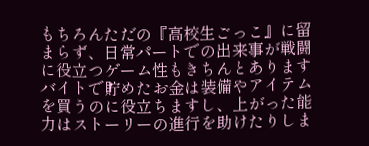もちろんただの『高校生ごっこ』に留まらず、日常パートでの出来事が戦闘に役立つゲーム性もきちんとあります
バイトで貯めたお金は装備やアイテムを買うのに役立ちますし、上がった能力はストーリーの進行を助けたりしま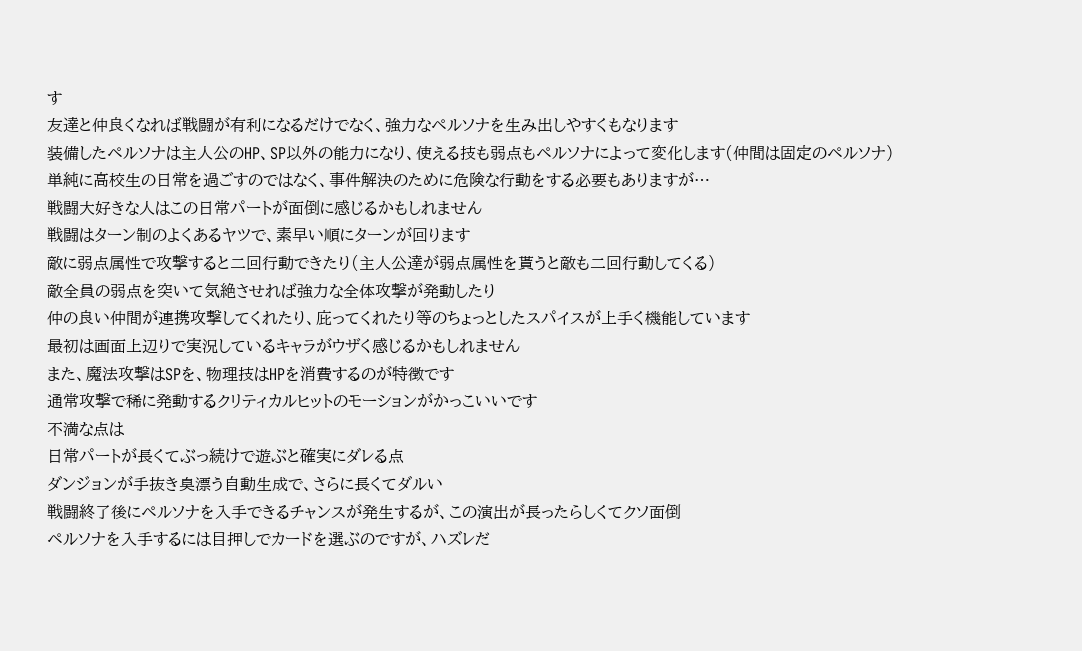す
友達と仲良くなれば戦闘が有利になるだけでなく、強力なペルソナを生み出しやすくもなります
装備したペルソナは主人公のHP、SP以外の能力になり、使える技も弱点もペルソナによって変化します(仲間は固定のペルソナ)
単純に高校生の日常を過ごすのではなく、事件解決のために危険な行動をする必要もありますが…
戦闘大好きな人はこの日常パートが面倒に感じるかもしれません
戦闘はターン制のよくあるヤツで、素早い順にターンが回ります
敵に弱点属性で攻撃すると二回行動できたり(主人公達が弱点属性を貰うと敵も二回行動してくる)
敵全員の弱点を突いて気絶させれば強力な全体攻撃が発動したり
仲の良い仲間が連携攻撃してくれたり、庇ってくれたり等のちょっとしたスパイスが上手く機能しています
最初は画面上辺りで実況しているキャラがウザく感じるかもしれません
また、魔法攻撃はSPを、物理技はHPを消費するのが特徴です
通常攻撃で稀に発動するクリティカルヒットのモーションがかっこいいです
不満な点は
日常パートが長くてぶっ続けで遊ぶと確実にダレる点
ダンジョンが手抜き臭漂う自動生成で、さらに長くてダルい
戦闘終了後にペルソナを入手できるチャンスが発生するが、この演出が長ったらしくてクソ面倒
ペルソナを入手するには目押しでカードを選ぶのですが、ハズレだ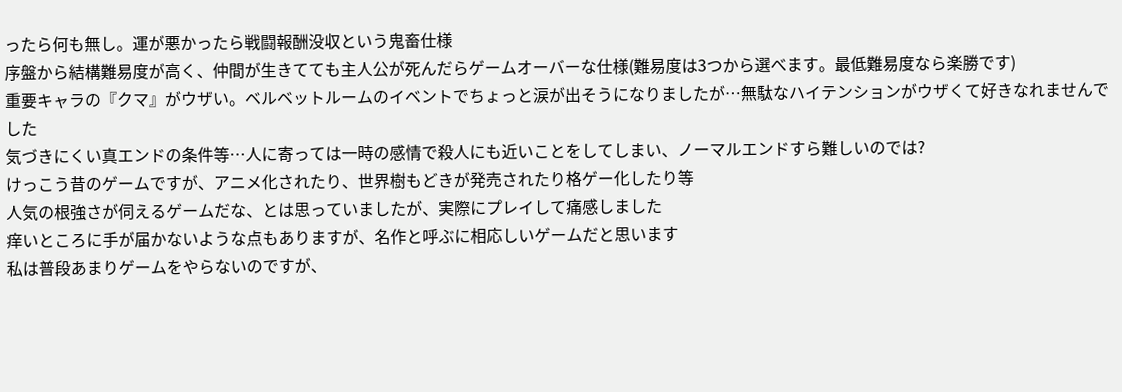ったら何も無し。運が悪かったら戦闘報酬没収という鬼畜仕様
序盤から結構難易度が高く、仲間が生きてても主人公が死んだらゲームオーバーな仕様(難易度は3つから選べます。最低難易度なら楽勝です)
重要キャラの『クマ』がウザい。ベルベットルームのイベントでちょっと涙が出そうになりましたが…無駄なハイテンションがウザくて好きなれませんでした
気づきにくい真エンドの条件等…人に寄っては一時の感情で殺人にも近いことをしてしまい、ノーマルエンドすら難しいのでは?
けっこう昔のゲームですが、アニメ化されたり、世界樹もどきが発売されたり格ゲー化したり等
人気の根強さが伺えるゲームだな、とは思っていましたが、実際にプレイして痛感しました
痒いところに手が届かないような点もありますが、名作と呼ぶに相応しいゲームだと思います
私は普段あまりゲームをやらないのですが、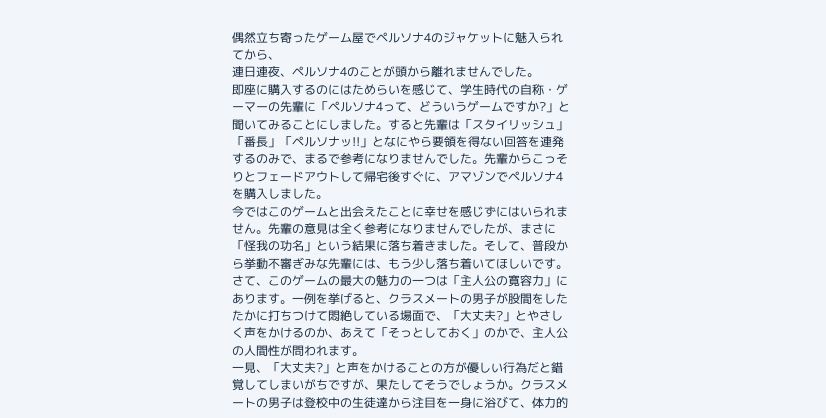偶然立ち寄ったゲーム屋でペルソナ4のジャケットに魅入られてから、
連日連夜、ペルソナ4のことが頭から離れませんでした。
即座に購入するのにはためらいを感じて、学生時代の自称・ゲーマーの先輩に「ペルソナ4って、どういうゲームですか?」と聞いてみることにしました。すると先輩は「スタイリッシュ」「番長」「ペルソナッ!!」となにやら要領を得ない回答を連発するのみで、まるで参考になりませんでした。先輩からこっそりとフェードアウトして帰宅後すぐに、アマゾンでペルソナ4を購入しました。
今ではこのゲームと出会えたことに幸せを感じずにはいられません。先輩の意見は全く参考になりませんでしたが、まさに「怪我の功名」という結果に落ち着きました。そして、普段から挙動不審ぎみな先輩には、もう少し落ち着いてほしいです。
さて、このゲームの最大の魅力の一つは「主人公の寛容力」にあります。一例を挙げると、クラスメートの男子が股間をしたたかに打ちつけて悶絶している場面で、「大丈夫?」とやさしく声をかけるのか、あえて「そっとしておく」のかで、主人公の人間性が問われます。
一見、「大丈夫?」と声をかけることの方が優しい行為だと錯覚してしまいがちですが、果たしてそうでしょうか。クラスメートの男子は登校中の生徒達から注目を一身に浴びて、体力的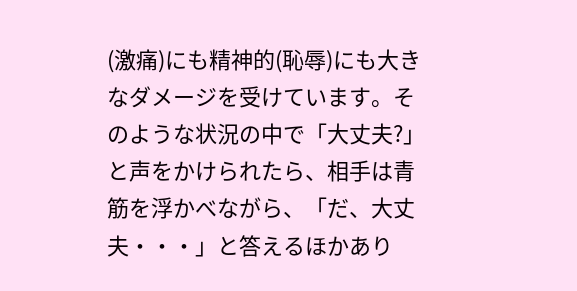(激痛)にも精神的(恥辱)にも大きなダメージを受けています。そのような状況の中で「大丈夫?」と声をかけられたら、相手は青筋を浮かべながら、「だ、大丈夫・・・」と答えるほかあり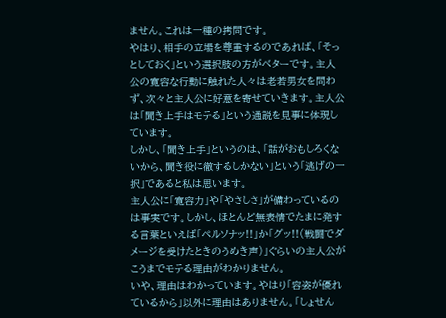ません。これは一種の拷問です。
やはり、相手の立場を尊重するのであれば、「そっとしておく」という選択肢の方がベターです。主人公の寛容な行動に触れた人々は老若男女を問わず、次々と主人公に好意を寄せていきます。主人公は「聞き上手はモテる」という通説を見事に体現しています。
しかし、「聞き上手」というのは、「話がおもしろくないから、聞き役に徹するしかない」という「逃げの一択」であると私は思います。
主人公に「寛容力」や「やさしさ」が備わっているのは事実です。しかし、ほとんど無表情でたまに発する言葉といえば「ペルソナッ!!」か「グッ!!(戦闘でダメージを受けたときのうめき声)」ぐらいの主人公がこうまでモテる理由がわかりません。
いや、理由はわかっています。やはり「容姿が優れているから」以外に理由はありません。「しょせん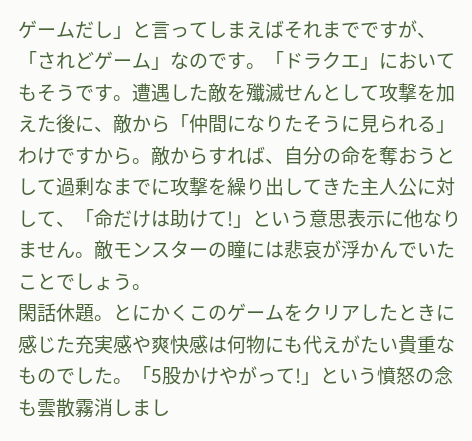ゲームだし」と言ってしまえばそれまでですが、「されどゲーム」なのです。「ドラクエ」においてもそうです。遭遇した敵を殲滅せんとして攻撃を加えた後に、敵から「仲間になりたそうに見られる」わけですから。敵からすれば、自分の命を奪おうとして過剰なまでに攻撃を繰り出してきた主人公に対して、「命だけは助けて!」という意思表示に他なりません。敵モンスターの瞳には悲哀が浮かんでいたことでしょう。
閑話休題。とにかくこのゲームをクリアしたときに感じた充実感や爽快感は何物にも代えがたい貴重なものでした。「5股かけやがって!」という憤怒の念も雲散霧消しまし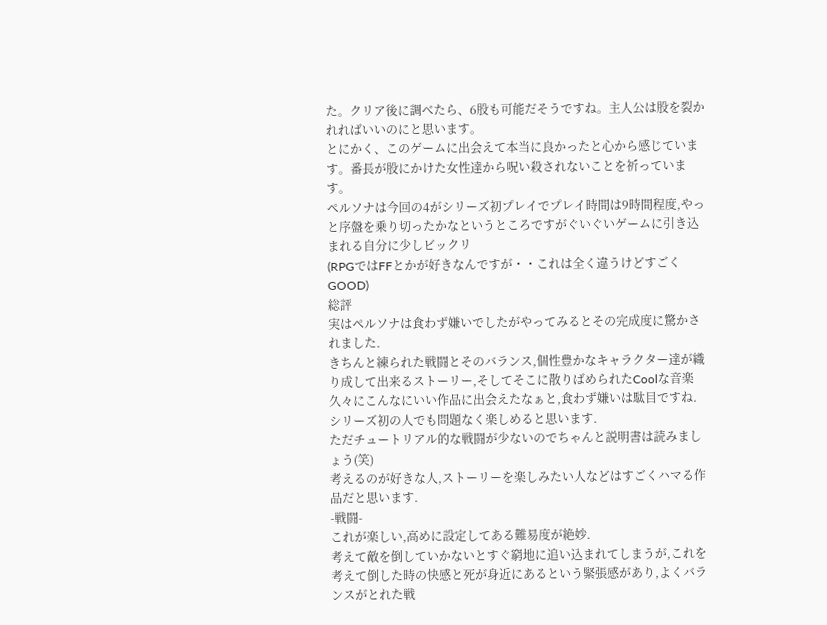た。クリア後に調べたら、6股も可能だそうですね。主人公は股を裂かれればいいのにと思います。
とにかく、このゲームに出会えて本当に良かったと心から感じています。番長が股にかけた女性達から呪い殺されないことを祈っています。
ペルソナは今回の4がシリーズ初プレイでプレイ時間は9時間程度,やっと序盤を乗り切ったかなというところですがぐいぐいゲームに引き込まれる自分に少しビックリ
(RPGではFFとかが好きなんですが・・これは全く違うけどすごくGOOD)
総評
実はペルソナは食わず嫌いでしたがやってみるとその完成度に驚かされました.
きちんと練られた戦闘とそのバランス,個性豊かなキャラクター達が織り成して出来るストーリー,そしてそこに散りばめられたCoolな音楽
久々にこんなにいい作品に出会えたなぁと,食わず嫌いは駄目ですね.
シリーズ初の人でも問題なく楽しめると思います.
ただチュートリアル的な戦闘が少ないのでちゃんと説明書は読みましょう(笑)
考えるのが好きな人,ストーリーを楽しみたい人などはすごくハマる作品だと思います.
-戦闘-
これが楽しい,高めに設定してある難易度が絶妙.
考えて敵を倒していかないとすぐ窮地に追い込まれてしまうが,これを考えて倒した時の快感と死が身近にあるという緊張感があり,よくバランスがとれた戦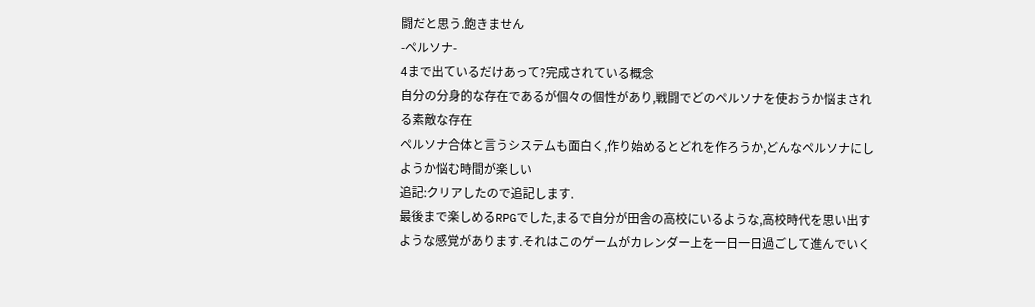闘だと思う.飽きません
-ペルソナ-
4まで出ているだけあって?完成されている概念
自分の分身的な存在であるが個々の個性があり,戦闘でどのペルソナを使おうか悩まされる素敵な存在
ペルソナ合体と言うシステムも面白く,作り始めるとどれを作ろうか,どんなペルソナにしようか悩む時間が楽しい
追記:クリアしたので追記します.
最後まで楽しめるRPGでした,まるで自分が田舎の高校にいるような,高校時代を思い出すような感覚があります.それはこのゲームがカレンダー上を一日一日過ごして進んでいく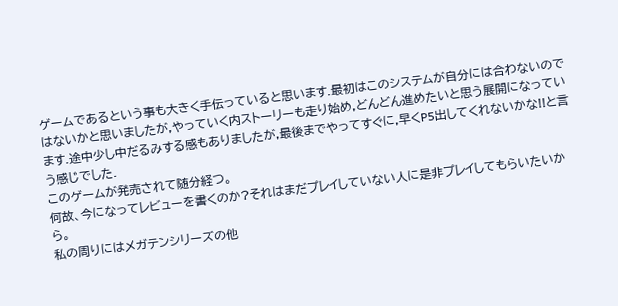ゲームであるという事も大きく手伝っていると思います.最初はこのシステムが自分には合わないのではないかと思いましたが,やっていく内ストーリーも走り始め,どんどん進めたいと思う展開になっています.途中少し中だるみする感もありましたが,最後までやってすぐに,早くP5出してくれないかな!!と言う感じでした.
このゲームが発売されて随分経つ。
何故、今になってレビューを書くのか?それはまだプレイしていない人に是非プレイしてもらいたいから。
私の周りにはメガテンシリーズの他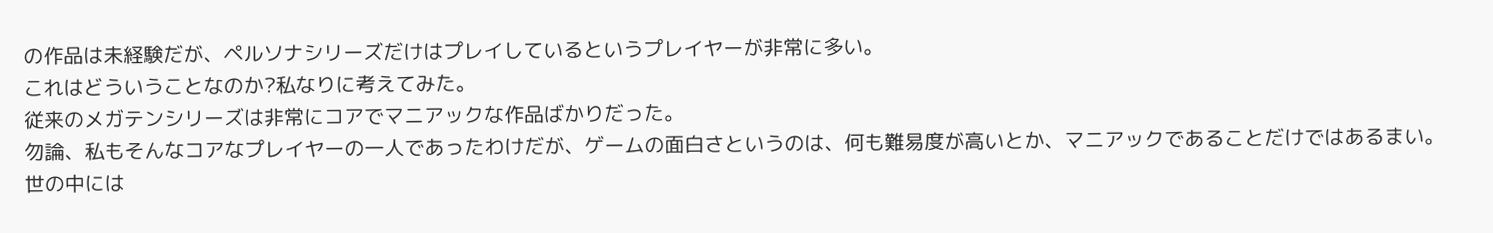の作品は未経験だが、ペルソナシリーズだけはプレイしているというプレイヤーが非常に多い。
これはどういうことなのか?私なりに考えてみた。
従来のメガテンシリーズは非常にコアでマニアックな作品ばかりだった。
勿論、私もそんなコアなプレイヤーの一人であったわけだが、ゲームの面白さというのは、何も難易度が高いとか、マニアックであることだけではあるまい。
世の中には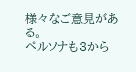様々なご意見がある。
ペルソナも3から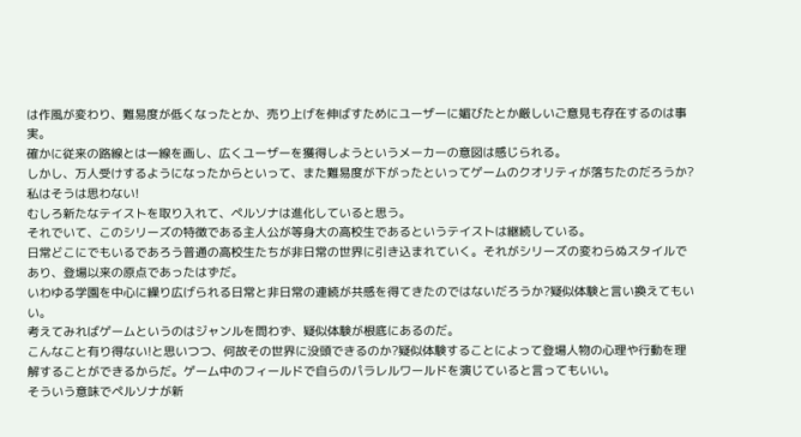は作風が変わり、難易度が低くなったとか、売り上げを伸ばすためにユーザーに媚びたとか厳しいご意見も存在するのは事実。
確かに従来の路線とは一線を画し、広くユーザーを獲得しようというメーカーの意図は感じられる。
しかし、万人受けするようになったからといって、また難易度が下がったといってゲームのクオリティが落ちたのだろうか?
私はそうは思わない!
むしろ新たなテイストを取り入れて、ペルソナは進化していると思う。
それでいて、このシリーズの特徴である主人公が等身大の高校生であるというテイストは継続している。
日常どこにでもいるであろう普通の高校生たちが非日常の世界に引き込まれていく。それがシリーズの変わらぬスタイルであり、登場以来の原点であったはずだ。
いわゆる学園を中心に繰り広げられる日常と非日常の連続が共感を得てきたのではないだろうか?疑似体験と言い換えてもいい。
考えてみればゲームというのはジャンルを問わず、疑似体験が根底にあるのだ。
こんなこと有り得ない!と思いつつ、何故その世界に没頭できるのか?疑似体験することによって登場人物の心理や行動を理解することができるからだ。ゲーム中のフィールドで自らのパラレルワールドを演じていると言ってもいい。
そういう意味でペルソナが新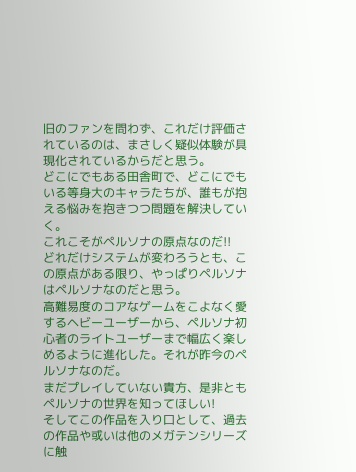旧のファンを問わず、これだけ評価されているのは、まさしく疑似体験が具現化されているからだと思う。
どこにでもある田舎町で、どこにでもいる等身大のキャラたちが、誰もが抱える悩みを抱きつつ問題を解決していく。
これこそがペルソナの原点なのだ!!
どれだけシステムが変わろうとも、この原点がある限り、やっぱりペルソナはペルソナなのだと思う。
高難易度のコアなゲームをこよなく愛するヘビーユーザーから、ペルソナ初心者のライトユーザーまで幅広く楽しめるように進化した。それが昨今のペルソナなのだ。
まだプレイしていない貴方、是非ともペルソナの世界を知ってほしい!
そしてこの作品を入り口として、過去の作品や或いは他のメガテンシリーズに触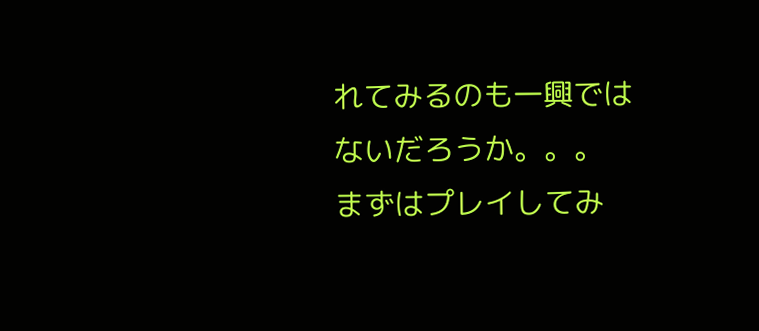れてみるのも一興ではないだろうか。。。
まずはプレイしてみ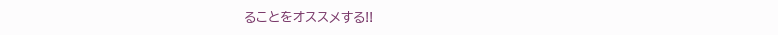ることをオススメする!!